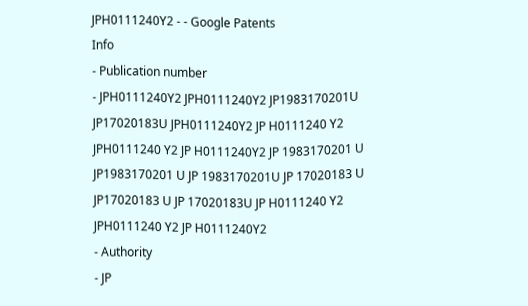JPH0111240Y2 - - Google Patents
Info
- Publication number
- JPH0111240Y2 JPH0111240Y2 JP1983170201U JP17020183U JPH0111240Y2 JP H0111240 Y2 JPH0111240 Y2 JP H0111240Y2 JP 1983170201 U JP1983170201 U JP 1983170201U JP 17020183 U JP17020183 U JP 17020183U JP H0111240 Y2 JPH0111240 Y2 JP H0111240Y2
- Authority
- JP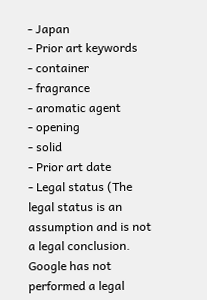- Japan
- Prior art keywords
- container
- fragrance
- aromatic agent
- opening
- solid
- Prior art date
- Legal status (The legal status is an assumption and is not a legal conclusion. Google has not performed a legal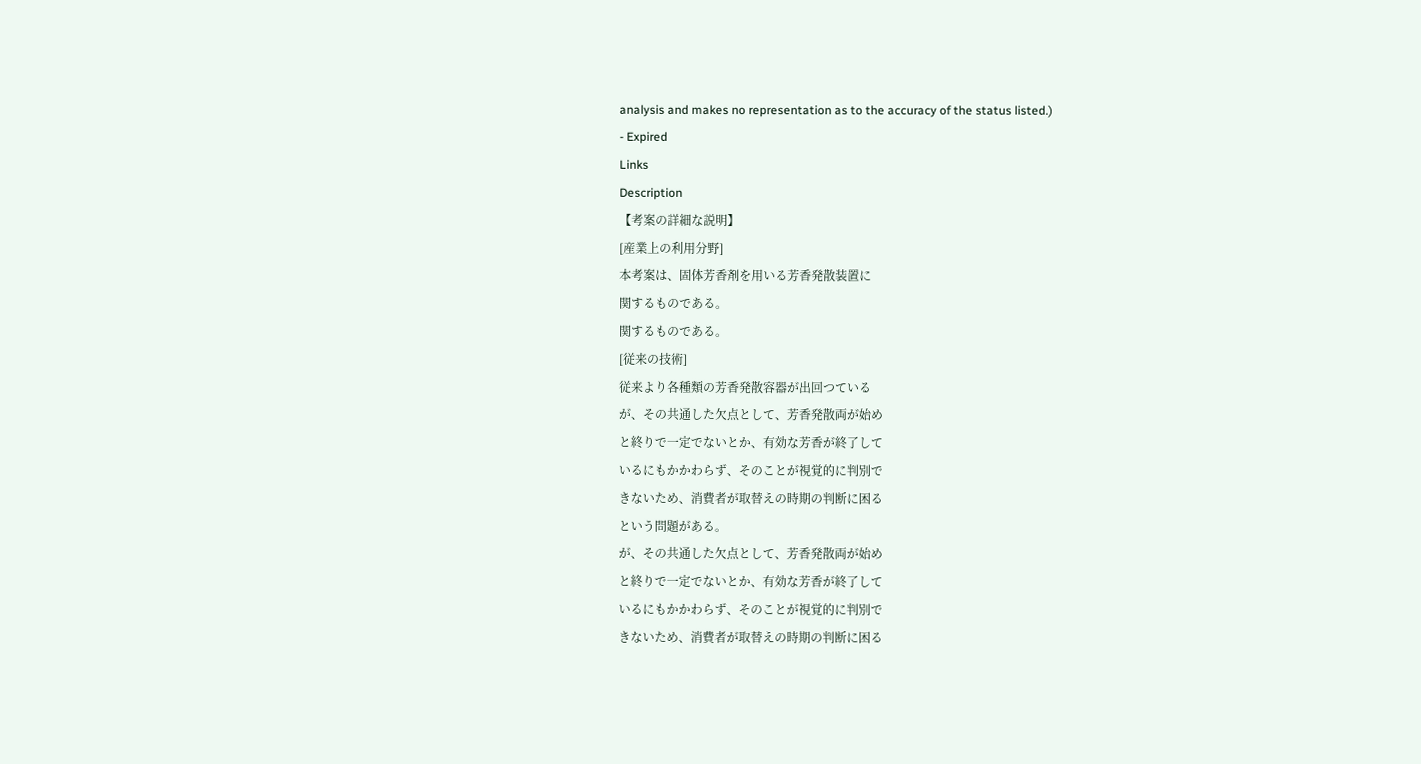analysis and makes no representation as to the accuracy of the status listed.)
- Expired
Links
Description
【考案の詳細な説明】
[産業上の利用分野]
本考案は、固体芳香剤を用いる芳香発散装置に
関するものである。
関するものである。
[従来の技術]
従来より各種類の芳香発散容器が出回つている
が、その共通した欠点として、芳香発散両が始め
と終りで一定でないとか、有効な芳香が終了して
いるにもかかわらず、そのことが視覚的に判別で
きないため、消費者が取替えの時期の判断に困る
という問題がある。
が、その共通した欠点として、芳香発散両が始め
と終りで一定でないとか、有効な芳香が終了して
いるにもかかわらず、そのことが視覚的に判別で
きないため、消費者が取替えの時期の判断に困る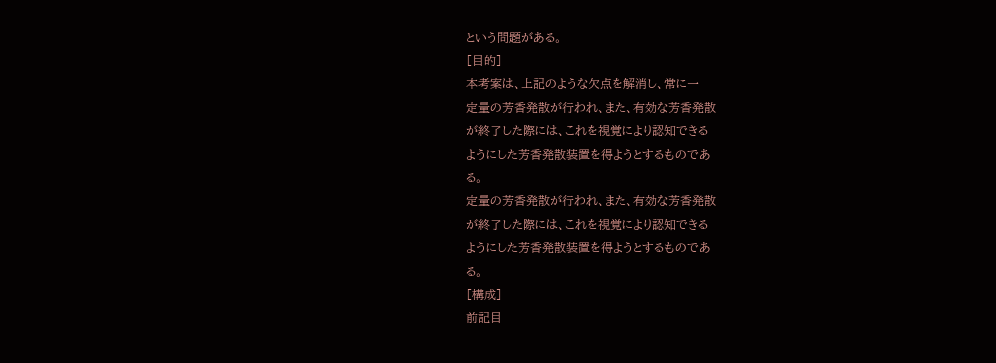という問題がある。
[目的]
本考案は、上記のような欠点を解消し、常に一
定量の芳香発散が行われ、また、有効な芳香発散
が終了した際には、これを視覚により認知できる
ようにした芳香発散装置を得ようとするものであ
る。
定量の芳香発散が行われ、また、有効な芳香発散
が終了した際には、これを視覚により認知できる
ようにした芳香発散装置を得ようとするものであ
る。
[構成]
前記目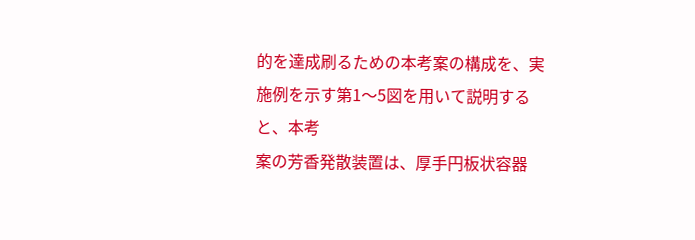的を達成刷るための本考案の構成を、実
施例を示す第1〜5図を用いて説明すると、本考
案の芳香発散装置は、厚手円板状容器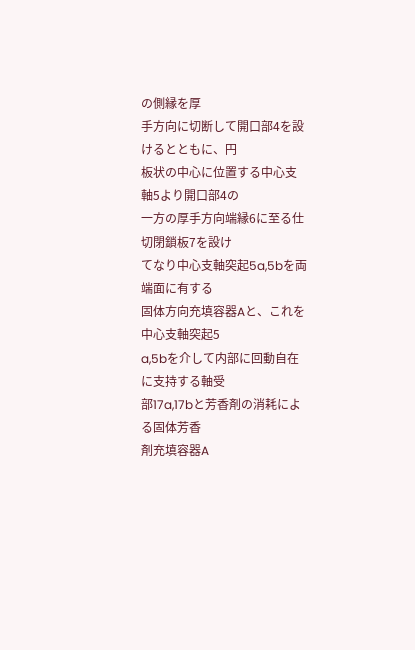の側縁を厚
手方向に切断して開口部4を設けるとともに、円
板状の中心に位置する中心支軸5より開口部4の
一方の厚手方向端縁6に至る仕切閉鎖板7を設け
てなり中心支軸突起5a,5bを両端面に有する
固体方向充填容器Aと、これを中心支軸突起5
a,5bを介して内部に回動自在に支持する軸受
部17a,17bと芳香剤の消耗による固体芳香
剤充填容器A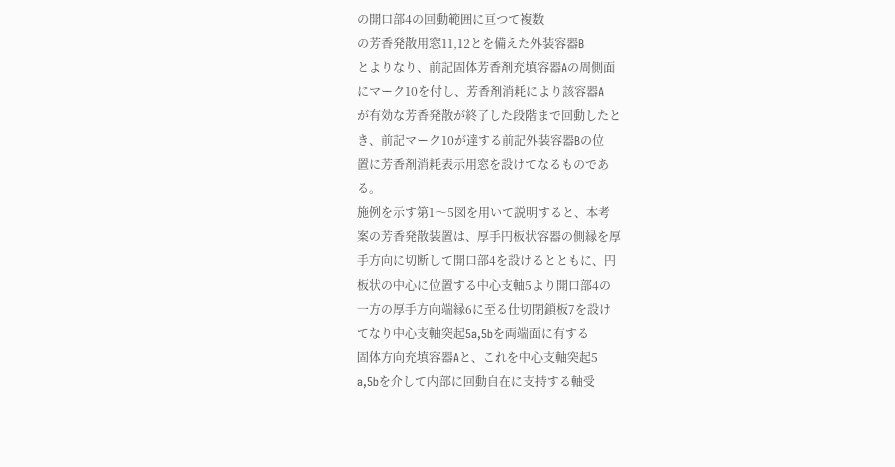の開口部4の回動範囲に亘つて複数
の芳香発散用窓11,12とを備えた外装容器B
とよりなり、前記固体芳香剤充填容器Aの周側面
にマーク10を付し、芳香剤消耗により該容器A
が有効な芳香発散が終了した段階まで回動したと
き、前記マーク10が達する前記外装容器Bの位
置に芳香剤消耗表示用窓を設けてなるものであ
る。
施例を示す第1〜5図を用いて説明すると、本考
案の芳香発散装置は、厚手円板状容器の側縁を厚
手方向に切断して開口部4を設けるとともに、円
板状の中心に位置する中心支軸5より開口部4の
一方の厚手方向端縁6に至る仕切閉鎖板7を設け
てなり中心支軸突起5a,5bを両端面に有する
固体方向充填容器Aと、これを中心支軸突起5
a,5bを介して内部に回動自在に支持する軸受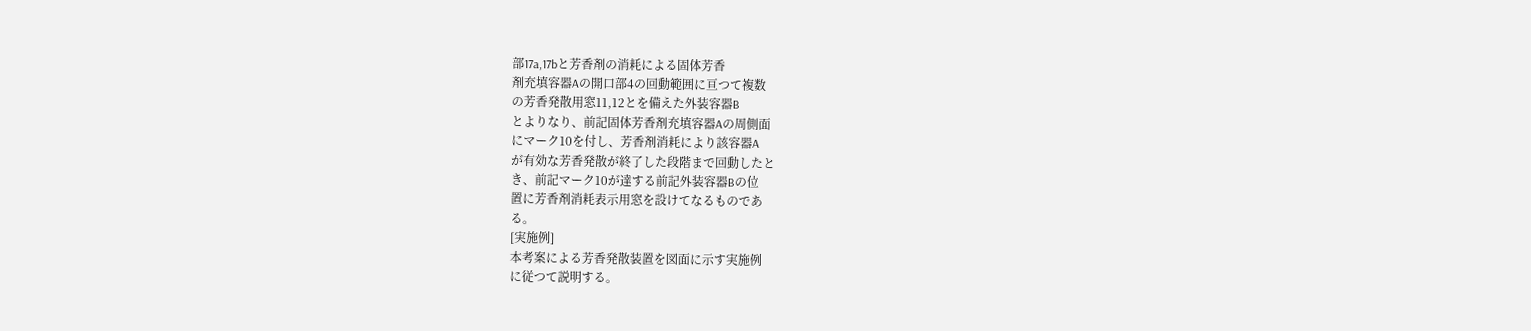部17a,17bと芳香剤の消耗による固体芳香
剤充填容器Aの開口部4の回動範囲に亘つて複数
の芳香発散用窓11,12とを備えた外装容器B
とよりなり、前記固体芳香剤充填容器Aの周側面
にマーク10を付し、芳香剤消耗により該容器A
が有効な芳香発散が終了した段階まで回動したと
き、前記マーク10が達する前記外装容器Bの位
置に芳香剤消耗表示用窓を設けてなるものであ
る。
[実施例]
本考案による芳香発散装置を図面に示す実施例
に従つて説明する。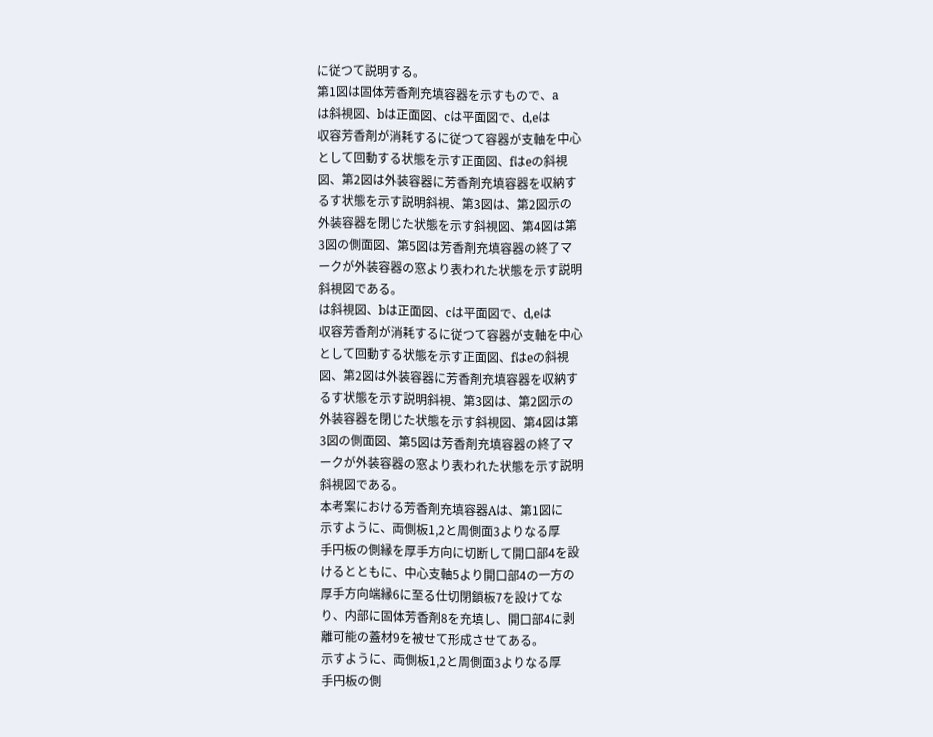に従つて説明する。
第1図は固体芳香剤充填容器を示すもので、a
は斜視図、bは正面図、cは平面図で、d,eは
収容芳香剤が消耗するに従つて容器が支軸を中心
として回動する状態を示す正面図、fはeの斜視
図、第2図は外装容器に芳香剤充填容器を収納す
るす状態を示す説明斜視、第3図は、第2図示の
外装容器を閉じた状態を示す斜視図、第4図は第
3図の側面図、第5図は芳香剤充填容器の終了マ
ークが外装容器の窓より表われた状態を示す説明
斜視図である。
は斜視図、bは正面図、cは平面図で、d,eは
収容芳香剤が消耗するに従つて容器が支軸を中心
として回動する状態を示す正面図、fはeの斜視
図、第2図は外装容器に芳香剤充填容器を収納す
るす状態を示す説明斜視、第3図は、第2図示の
外装容器を閉じた状態を示す斜視図、第4図は第
3図の側面図、第5図は芳香剤充填容器の終了マ
ークが外装容器の窓より表われた状態を示す説明
斜視図である。
本考案における芳香剤充填容器Aは、第1図に
示すように、両側板1,2と周側面3よりなる厚
手円板の側縁を厚手方向に切断して開口部4を設
けるとともに、中心支軸5より開口部4の一方の
厚手方向端縁6に至る仕切閉鎖板7を設けてな
り、内部に固体芳香剤8を充填し、開口部4に剥
離可能の蓋材9を被せて形成させてある。
示すように、両側板1,2と周側面3よりなる厚
手円板の側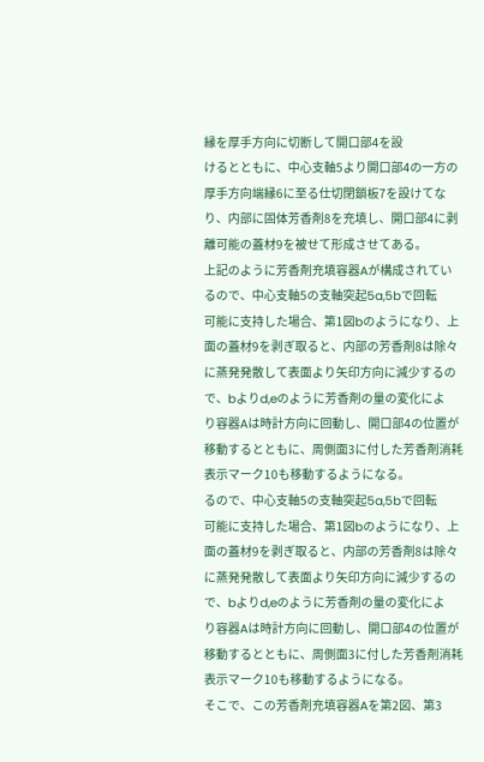縁を厚手方向に切断して開口部4を設
けるとともに、中心支軸5より開口部4の一方の
厚手方向端縁6に至る仕切閉鎖板7を設けてな
り、内部に固体芳香剤8を充填し、開口部4に剥
離可能の蓋材9を被せて形成させてある。
上記のように芳香剤充填容器Aが構成されてい
るので、中心支軸5の支軸突起5a,5bで回転
可能に支持した場合、第1図bのようになり、上
面の蓋材9を剥ぎ取ると、内部の芳香剤8は除々
に蒸発発散して表面より矢印方向に減少するの
で、bよりd,eのように芳香剤の量の変化によ
り容器Aは時計方向に回動し、開口部4の位置が
移動するとともに、周側面3に付した芳香剤消耗
表示マーク10も移動するようになる。
るので、中心支軸5の支軸突起5a,5bで回転
可能に支持した場合、第1図bのようになり、上
面の蓋材9を剥ぎ取ると、内部の芳香剤8は除々
に蒸発発散して表面より矢印方向に減少するの
で、bよりd,eのように芳香剤の量の変化によ
り容器Aは時計方向に回動し、開口部4の位置が
移動するとともに、周側面3に付した芳香剤消耗
表示マーク10も移動するようになる。
そこで、この芳香剤充填容器Aを第2図、第3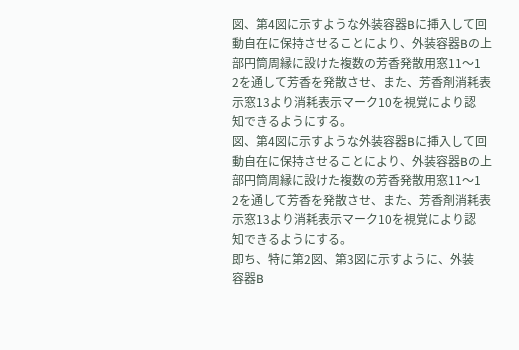図、第4図に示すような外装容器Bに挿入して回
動自在に保持させることにより、外装容器Bの上
部円筒周縁に設けた複数の芳香発散用窓11〜1
2を通して芳香を発散させ、また、芳香剤消耗表
示窓13より消耗表示マーク10を視覚により認
知できるようにする。
図、第4図に示すような外装容器Bに挿入して回
動自在に保持させることにより、外装容器Bの上
部円筒周縁に設けた複数の芳香発散用窓11〜1
2を通して芳香を発散させ、また、芳香剤消耗表
示窓13より消耗表示マーク10を視覚により認
知できるようにする。
即ち、特に第2図、第3図に示すように、外装
容器B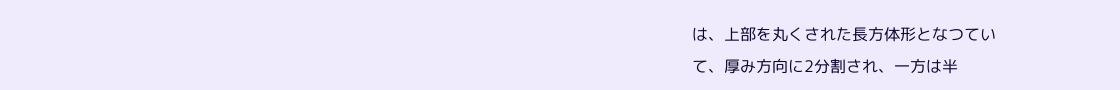は、上部を丸くされた長方体形となつてい
て、厚み方向に2分割され、一方は半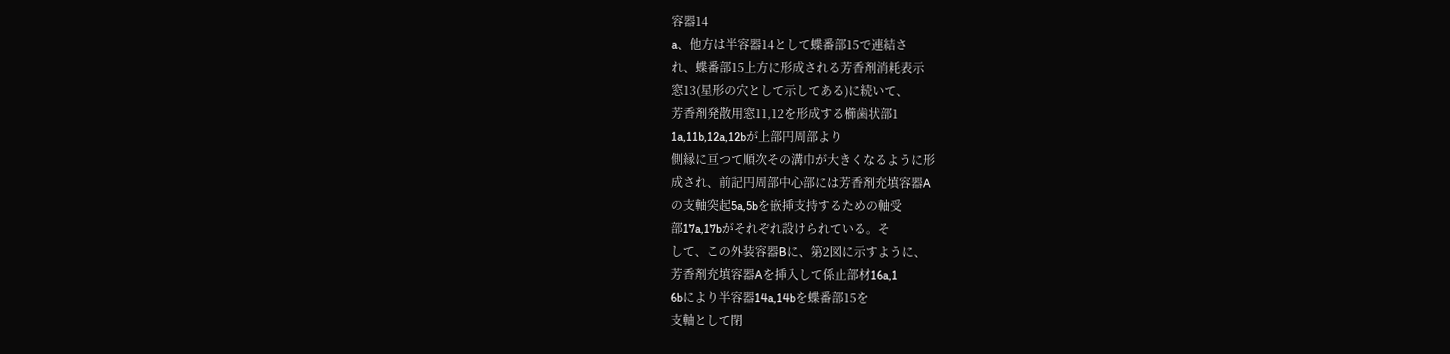容器14
a、他方は半容器14として蝶番部15で連結さ
れ、蝶番部15上方に形成される芳香剤消耗表示
窓13(星形の穴として示してある)に続いて、
芳香剤発散用窓11,12を形成する櫛歯状部1
1a,11b,12a,12bが上部円周部より
側縁に亘つて順次その溝巾が大きくなるように形
成され、前記円周部中心部には芳香剤充填容器A
の支軸突起5a,5bを嵌挿支持するための軸受
部17a,17bがそれぞれ設けられている。そ
して、この外装容器Bに、第2図に示すように、
芳香剤充填容器Aを挿入して係止部材16a,1
6bにより半容器14a,14bを蝶番部15を
支軸として閉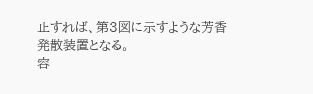止すれば、第3図に示すような芳香
発散装置となる。
容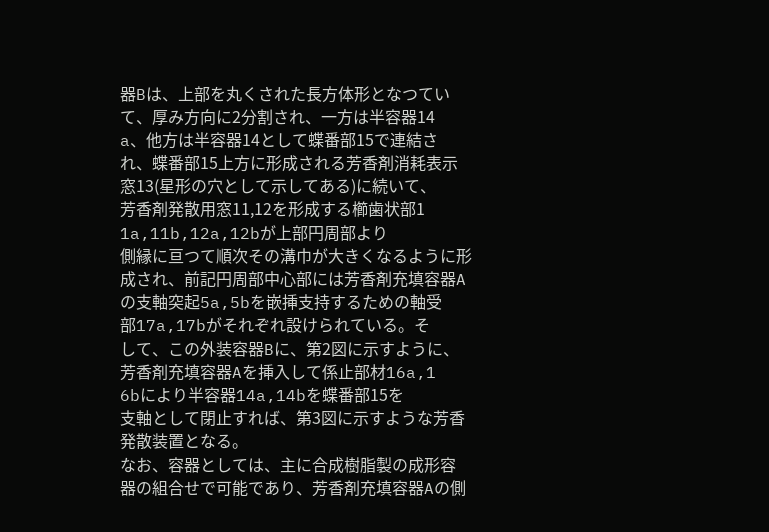器Bは、上部を丸くされた長方体形となつてい
て、厚み方向に2分割され、一方は半容器14
a、他方は半容器14として蝶番部15で連結さ
れ、蝶番部15上方に形成される芳香剤消耗表示
窓13(星形の穴として示してある)に続いて、
芳香剤発散用窓11,12を形成する櫛歯状部1
1a,11b,12a,12bが上部円周部より
側縁に亘つて順次その溝巾が大きくなるように形
成され、前記円周部中心部には芳香剤充填容器A
の支軸突起5a,5bを嵌挿支持するための軸受
部17a,17bがそれぞれ設けられている。そ
して、この外装容器Bに、第2図に示すように、
芳香剤充填容器Aを挿入して係止部材16a,1
6bにより半容器14a,14bを蝶番部15を
支軸として閉止すれば、第3図に示すような芳香
発散装置となる。
なお、容器としては、主に合成樹脂製の成形容
器の組合せで可能であり、芳香剤充填容器Aの側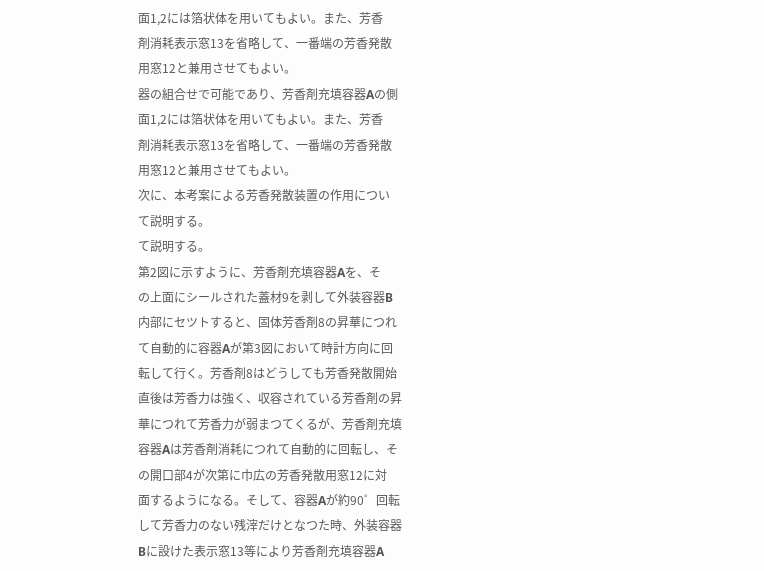面1,2には箔状体を用いてもよい。また、芳香
剤消耗表示窓13を省略して、一番端の芳香発散
用窓12と兼用させてもよい。
器の組合せで可能であり、芳香剤充填容器Aの側
面1,2には箔状体を用いてもよい。また、芳香
剤消耗表示窓13を省略して、一番端の芳香発散
用窓12と兼用させてもよい。
次に、本考案による芳香発散装置の作用につい
て説明する。
て説明する。
第2図に示すように、芳香剤充填容器Aを、そ
の上面にシールされた蓋材9を剥して外装容器B
内部にセツトすると、固体芳香剤8の昇華につれ
て自動的に容器Aが第3図において時計方向に回
転して行く。芳香剤8はどうしても芳香発散開始
直後は芳香力は強く、収容されている芳香剤の昇
華につれて芳香力が弱まつてくるが、芳香剤充填
容器Aは芳香剤消耗につれて自動的に回転し、そ
の開口部4が次第に巾広の芳香発散用窓12に対
面するようになる。そして、容器Aが約90゜回転
して芳香力のない残滓だけとなつた時、外装容器
Bに設けた表示窓13等により芳香剤充填容器A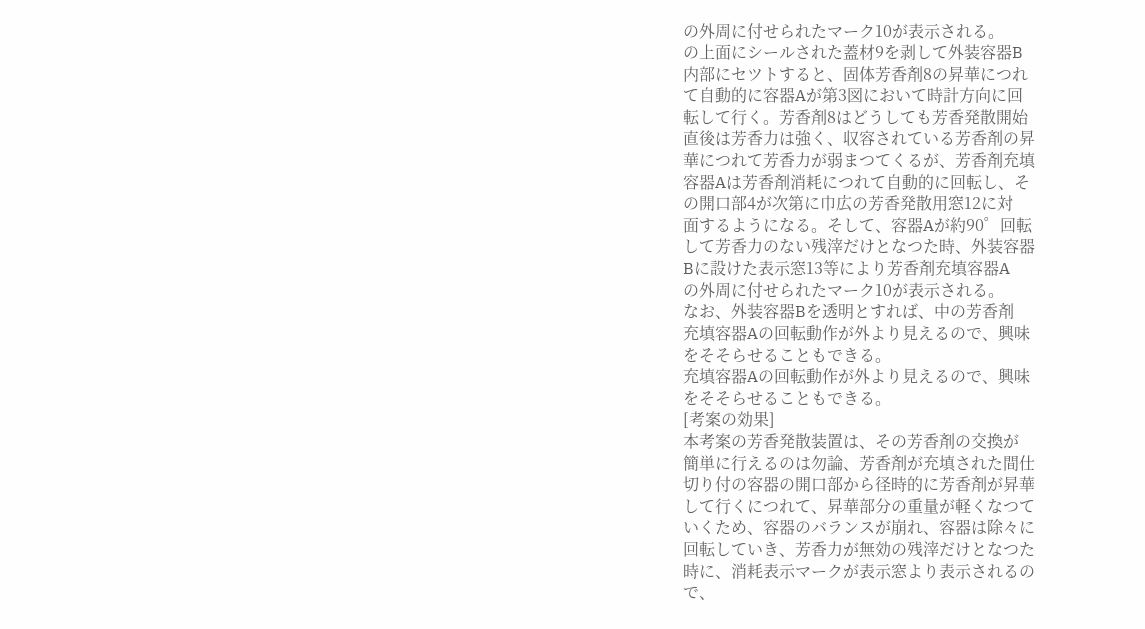の外周に付せられたマーク10が表示される。
の上面にシールされた蓋材9を剥して外装容器B
内部にセツトすると、固体芳香剤8の昇華につれ
て自動的に容器Aが第3図において時計方向に回
転して行く。芳香剤8はどうしても芳香発散開始
直後は芳香力は強く、収容されている芳香剤の昇
華につれて芳香力が弱まつてくるが、芳香剤充填
容器Aは芳香剤消耗につれて自動的に回転し、そ
の開口部4が次第に巾広の芳香発散用窓12に対
面するようになる。そして、容器Aが約90゜回転
して芳香力のない残滓だけとなつた時、外装容器
Bに設けた表示窓13等により芳香剤充填容器A
の外周に付せられたマーク10が表示される。
なお、外装容器Bを透明とすれば、中の芳香剤
充填容器Aの回転動作が外より見えるので、興味
をそそらせることもできる。
充填容器Aの回転動作が外より見えるので、興味
をそそらせることもできる。
[考案の効果]
本考案の芳香発散装置は、その芳香剤の交換が
簡単に行えるのは勿論、芳香剤が充填された間仕
切り付の容器の開口部から径時的に芳香剤が昇華
して行くにつれて、昇華部分の重量が軽くなつて
いくため、容器のバランスが崩れ、容器は除々に
回転していき、芳香力が無効の残滓だけとなつた
時に、消耗表示マークが表示窓より表示されるの
で、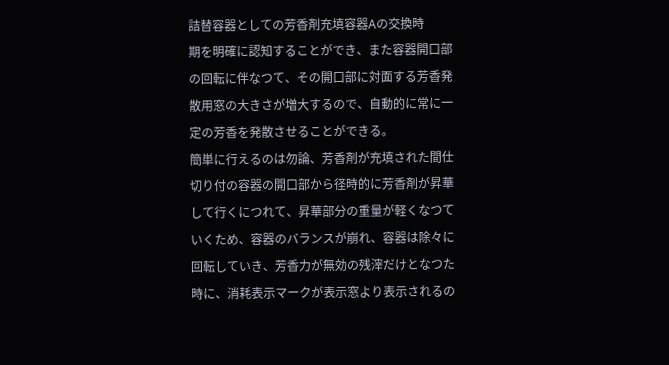詰替容器としての芳香剤充填容器Aの交換時
期を明確に認知することができ、また容器開口部
の回転に伴なつて、その開口部に対面する芳香発
散用窓の大きさが増大するので、自動的に常に一
定の芳香を発散させることができる。
簡単に行えるのは勿論、芳香剤が充填された間仕
切り付の容器の開口部から径時的に芳香剤が昇華
して行くにつれて、昇華部分の重量が軽くなつて
いくため、容器のバランスが崩れ、容器は除々に
回転していき、芳香力が無効の残滓だけとなつた
時に、消耗表示マークが表示窓より表示されるの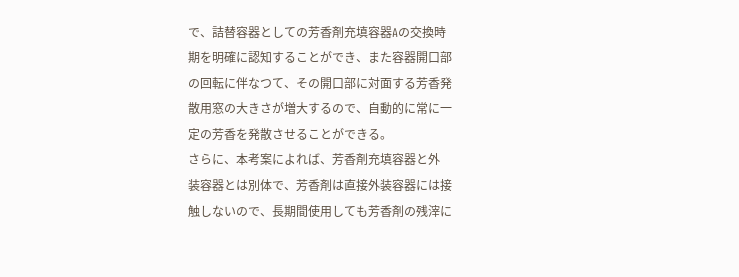で、詰替容器としての芳香剤充填容器Aの交換時
期を明確に認知することができ、また容器開口部
の回転に伴なつて、その開口部に対面する芳香発
散用窓の大きさが増大するので、自動的に常に一
定の芳香を発散させることができる。
さらに、本考案によれば、芳香剤充填容器と外
装容器とは別体で、芳香剤は直接外装容器には接
触しないので、長期間使用しても芳香剤の残滓に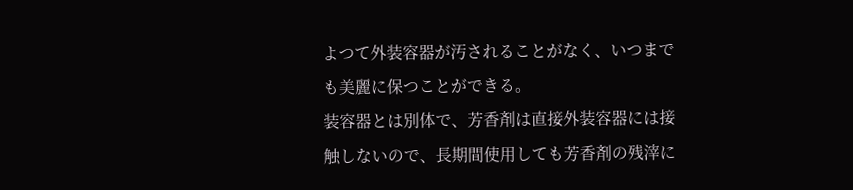よつて外装容器が汚されることがなく、いつまで
も美麗に保つことができる。
装容器とは別体で、芳香剤は直接外装容器には接
触しないので、長期間使用しても芳香剤の残滓に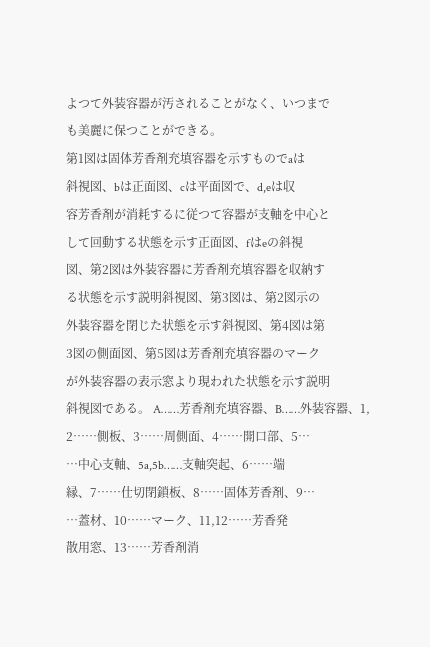よつて外装容器が汚されることがなく、いつまで
も美麗に保つことができる。
第1図は固体芳香剤充填容器を示すものでaは
斜視図、bは正面図、cは平面図で、d,eは収
容芳香剤が消耗するに従つて容器が支軸を中心と
して回動する状態を示す正面図、fはeの斜視
図、第2図は外装容器に芳香剤充填容器を収納す
る状態を示す説明斜視図、第3図は、第2図示の
外装容器を閉じた状態を示す斜視図、第4図は第
3図の側面図、第5図は芳香剤充填容器のマーク
が外装容器の表示窓より現われた状態を示す説明
斜視図である。 A……芳香剤充填容器、B……外装容器、1,
2……側板、3……周側面、4……開口部、5…
…中心支軸、5a,5b……支軸突起、6……端
縁、7……仕切閉鎖板、8……固体芳香剤、9…
…蓋材、10……マーク、11,12……芳香発
散用窓、13……芳香剤消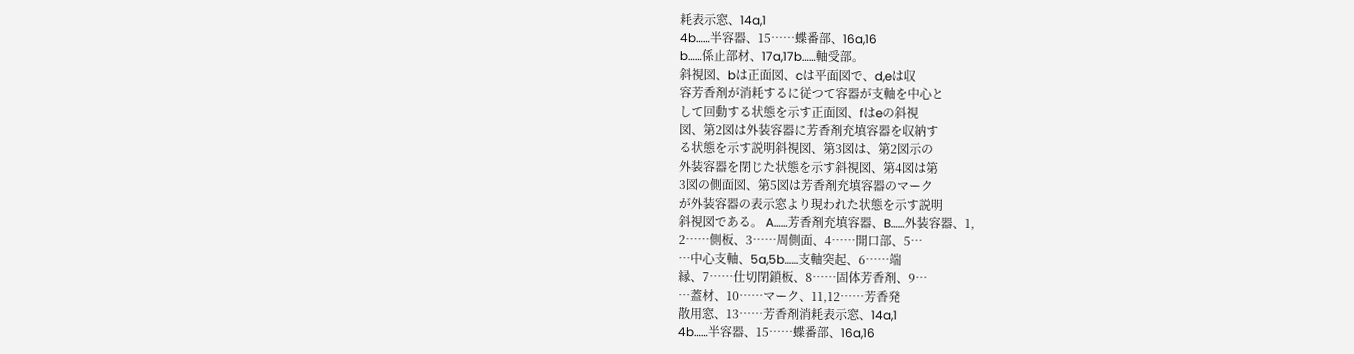耗表示窓、14a,1
4b……半容器、15……蝶番部、16a,16
b……係止部材、17a,17b……軸受部。
斜視図、bは正面図、cは平面図で、d,eは収
容芳香剤が消耗するに従つて容器が支軸を中心と
して回動する状態を示す正面図、fはeの斜視
図、第2図は外装容器に芳香剤充填容器を収納す
る状態を示す説明斜視図、第3図は、第2図示の
外装容器を閉じた状態を示す斜視図、第4図は第
3図の側面図、第5図は芳香剤充填容器のマーク
が外装容器の表示窓より現われた状態を示す説明
斜視図である。 A……芳香剤充填容器、B……外装容器、1,
2……側板、3……周側面、4……開口部、5…
…中心支軸、5a,5b……支軸突起、6……端
縁、7……仕切閉鎖板、8……固体芳香剤、9…
…蓋材、10……マーク、11,12……芳香発
散用窓、13……芳香剤消耗表示窓、14a,1
4b……半容器、15……蝶番部、16a,16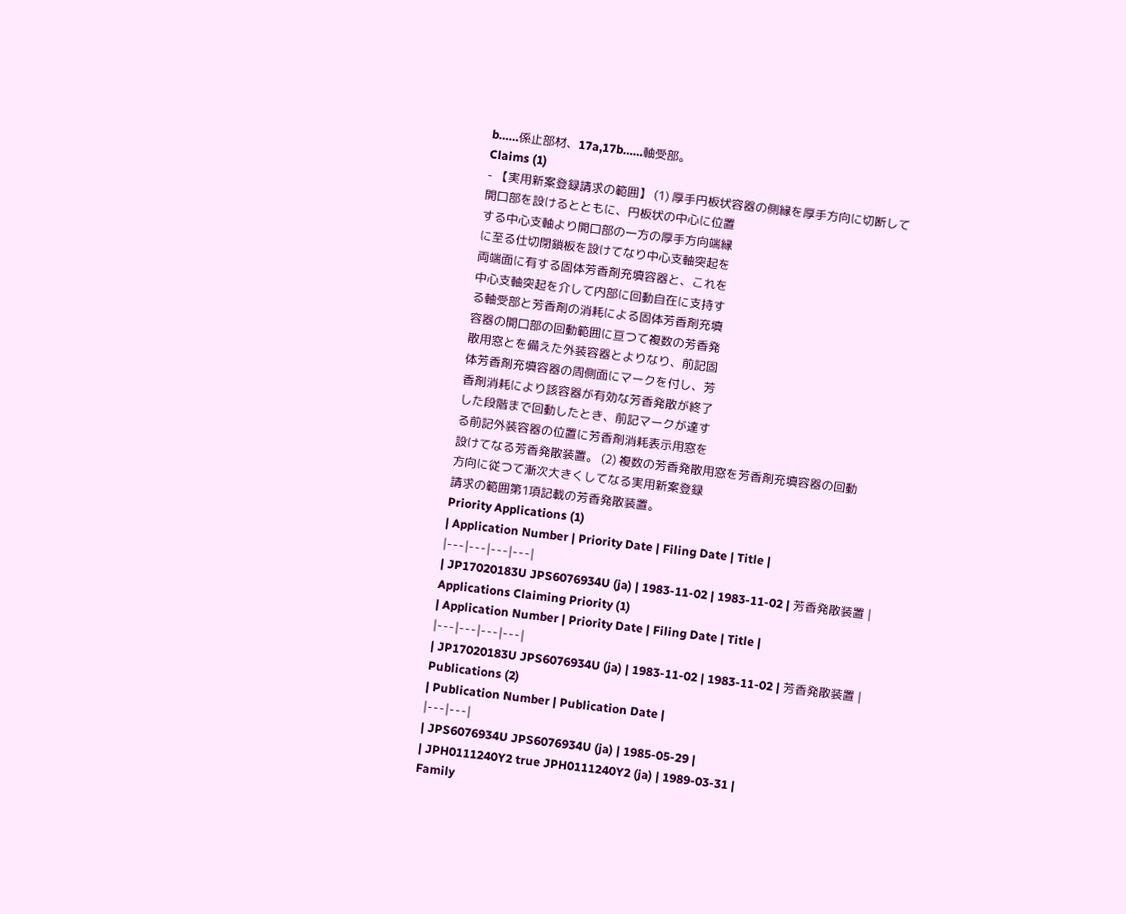b……係止部材、17a,17b……軸受部。
Claims (1)
- 【実用新案登録請求の範囲】 (1) 厚手円板状容器の側縁を厚手方向に切断して
開口部を設けるとともに、円板状の中心に位置
する中心支軸より開口部の一方の厚手方向端縁
に至る仕切閉鎖板を設けてなり中心支軸突起を
両端面に有する固体芳香剤充填容器と、これを
中心支軸突起を介して内部に回動自在に支持す
る軸受部と芳香剤の消耗による固体芳香剤充填
容器の開口部の回動範囲に亘つて複数の芳香発
散用窓とを備えた外装容器とよりなり、前記固
体芳香剤充填容器の周側面にマークを付し、芳
香剤消耗により該容器が有効な芳香発散が終了
した段階まで回動したとき、前記マークが達す
る前記外装容器の位置に芳香剤消耗表示用窓を
設けてなる芳香発散装置。 (2) 複数の芳香発散用窓を芳香剤充填容器の回動
方向に従つて漸次大きくしてなる実用新案登録
請求の範囲第1項記載の芳香発散装置。
Priority Applications (1)
| Application Number | Priority Date | Filing Date | Title |
|---|---|---|---|
| JP17020183U JPS6076934U (ja) | 1983-11-02 | 1983-11-02 | 芳香発散装置 |
Applications Claiming Priority (1)
| Application Number | Priority Date | Filing Date | Title |
|---|---|---|---|
| JP17020183U JPS6076934U (ja) | 1983-11-02 | 1983-11-02 | 芳香発散装置 |
Publications (2)
| Publication Number | Publication Date |
|---|---|
| JPS6076934U JPS6076934U (ja) | 1985-05-29 |
| JPH0111240Y2 true JPH0111240Y2 (ja) | 1989-03-31 |
Family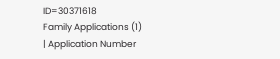ID=30371618
Family Applications (1)
| Application Number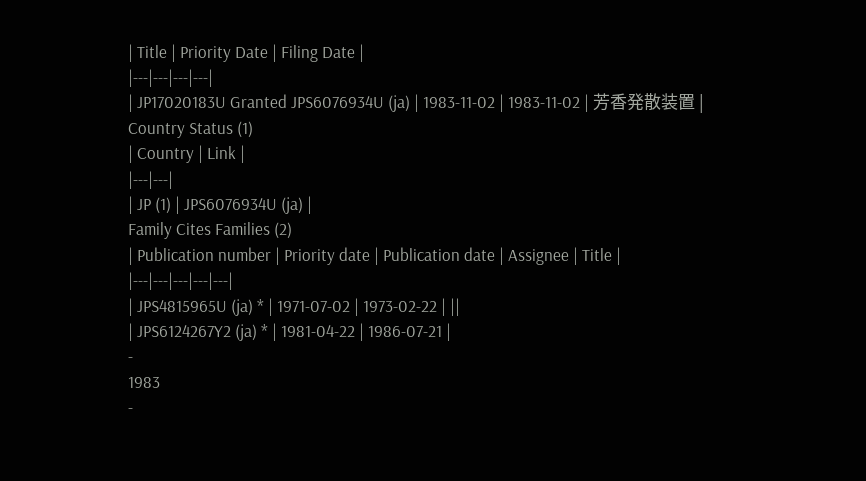| Title | Priority Date | Filing Date |
|---|---|---|---|
| JP17020183U Granted JPS6076934U (ja) | 1983-11-02 | 1983-11-02 | 芳香発散装置 |
Country Status (1)
| Country | Link |
|---|---|
| JP (1) | JPS6076934U (ja) |
Family Cites Families (2)
| Publication number | Priority date | Publication date | Assignee | Title |
|---|---|---|---|---|
| JPS4815965U (ja) * | 1971-07-02 | 1973-02-22 | ||
| JPS6124267Y2 (ja) * | 1981-04-22 | 1986-07-21 |
-
1983
-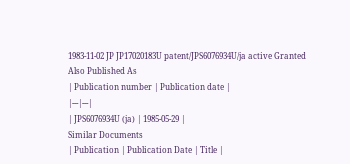1983-11-02 JP JP17020183U patent/JPS6076934U/ja active Granted
Also Published As
| Publication number | Publication date |
|---|---|
| JPS6076934U (ja) | 1985-05-29 |
Similar Documents
| Publication | Publication Date | Title |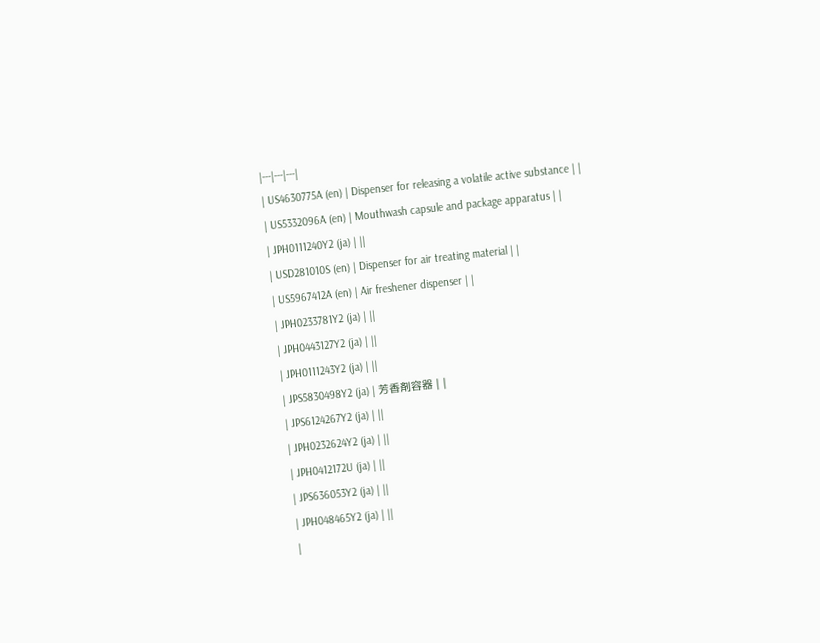|---|---|---|
| US4630775A (en) | Dispenser for releasing a volatile active substance | |
| US5332096A (en) | Mouthwash capsule and package apparatus | |
| JPH0111240Y2 (ja) | ||
| USD281010S (en) | Dispenser for air treating material | |
| US5967412A (en) | Air freshener dispenser | |
| JPH0233781Y2 (ja) | ||
| JPH0443127Y2 (ja) | ||
| JPH0111243Y2 (ja) | ||
| JPS5830498Y2 (ja) | 芳香剤容器 | |
| JPS6124267Y2 (ja) | ||
| JPH0232624Y2 (ja) | ||
| JPH0412172U (ja) | ||
| JPS636053Y2 (ja) | ||
| JPH048465Y2 (ja) | ||
|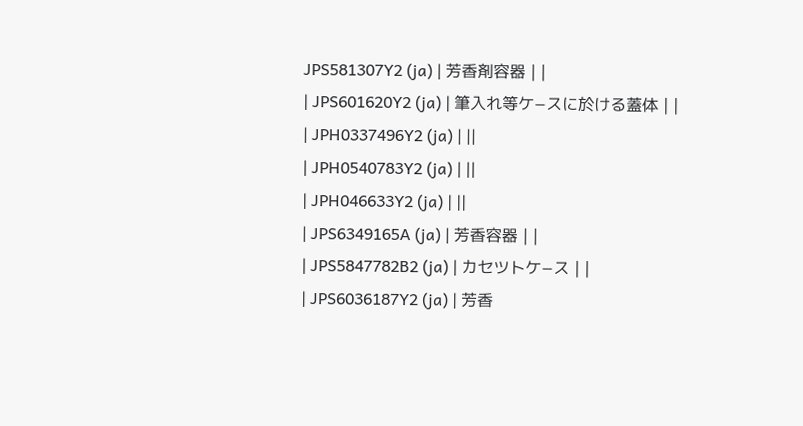JPS581307Y2 (ja) | 芳香剤容器 | |
| JPS601620Y2 (ja) | 筆入れ等ケ−スに於ける蓋体 | |
| JPH0337496Y2 (ja) | ||
| JPH0540783Y2 (ja) | ||
| JPH046633Y2 (ja) | ||
| JPS6349165A (ja) | 芳香容器 | |
| JPS5847782B2 (ja) | カセツトケ−ス | |
| JPS6036187Y2 (ja) | 芳香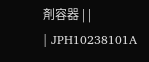剤容器 | |
| JPH10238101A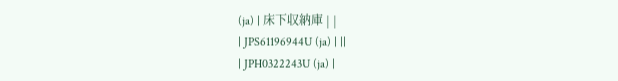(ja) | 床下収納庫 | |
| JPS61196944U (ja) | ||
| JPH0322243U (ja) |